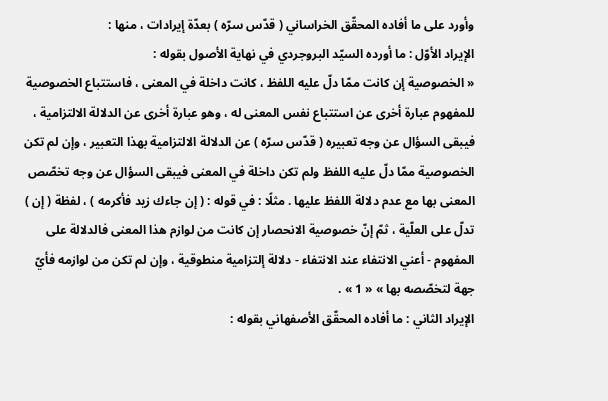وأورد على ما أفاده المحقّق الخراساني ( قدّس سرّه ) بعدّة إيرادات ، منها :
الإيراد الأوّل : ما أورده السيّد البروجردي في نهاية الأصول بقوله :
« الخصوصية إن كانت ممّا دلّ عليه اللفظ ، كانت داخلة في المعنى ، فاستتباع الخصوصية للمفهوم عبارة أخرى عن استتباع نفس المعنى له ، وهو عبارة أخرى عن الدلالة الالتزامية ، فيبقى السؤال عن وجه تعبيره ( قدّس سرّه ) عن الدلالة الالتزامية بهذا التعبير ، وإن لم تكن الخصوصية ممّا دلّ عليه اللفظ ولم تكن داخلة في المعنى فيبقى السؤال عن وجه تخصّص المعنى بها مع عدم دلالة اللفظ عليها . مثلًا : في قوله : ( إن جاءك زيد فأكرمه ) ، لفظة ( إن ) تدلّ على العلّية ، ثمّ إنّ خصوصية الانحصار إن كانت من لوازم هذا المعنى فالدلالة على المفهوم - أعني الانتفاء عند الانتفاء - دلالة إلتزامية منطوقية ، وإن لم تكن من لوازمه فأيّ جهة لتخصّصه بها » « 1 » .
الإيراد الثاني : ما أفاده المحقّق الأصفهاني بقوله :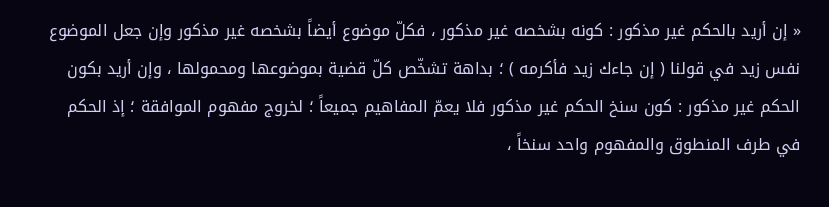« إن أريد بالحكم غير مذكور : كونه بشخصه غير مذكور ، فكلّ موضوع أيضاً بشخصه غير مذكور وإن جعل الموضوع نفس زيد في قولنا ( إن جاءك زيد فأكرمه ) ؛ بداهة تشخّص كلّ قضية بموضوعها ومحمولها ، وإن أريد بكون الحكم غير مذكور : كون سنخ الحكم غير مذكور فلا يعمّ المفاهيم جميعاً ؛ لخروج مفهوم الموافقة ؛ إذ الحكم في طرف المنطوق والمفهوم واحد سنخاً ،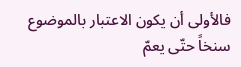فالأولى أن يكون الاعتبار بالموضوع سنخاً حتّى يعمّ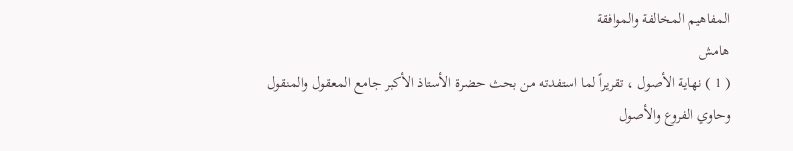المفاهيم المخالفة والموافقة
هامش
( 1 ) نهاية الأصول ، تقريراً لما استفدته من بحث حضرة الأستاذ الأكبر جامع المعقول والمنقول وحاوي الفروع والأصول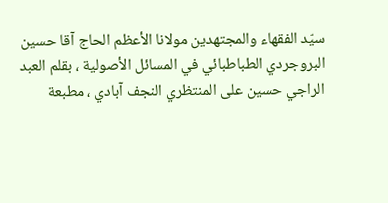سيّد الفقهاء والمجتهدين مولانا الأعظم الحاج آقا حسين البروجردي الطباطبائي في المسائل الأصولية ، بقلم العبد الراجي حسين على المنتظري النجف آبادي ، مطبعة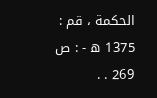الحكمة ، قم : 1375 ه - : ص 269 . .